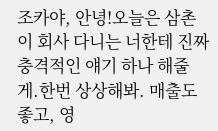조카야, 안녕!오늘은 삼촌이 회사 다니는 너한테 진짜 충격적인 얘기 하나 해줄게.한번 상상해봐. 매출도 좋고, 영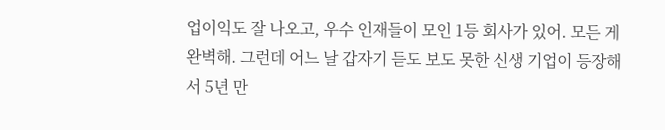업이익도 잘 나오고, 우수 인재들이 모인 1등 회사가 있어. 모든 게 완벽해. 그런데 어느 날 갑자기 듣도 보도 못한 신생 기업이 등장해서 5년 만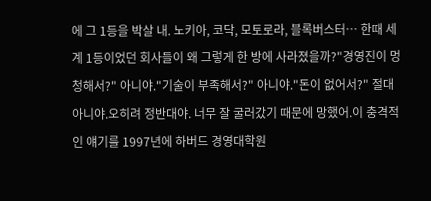에 그 1등을 박살 내. 노키아, 코닥, 모토로라, 블록버스터… 한때 세계 1등이었던 회사들이 왜 그렇게 한 방에 사라졌을까?"경영진이 멍청해서?" 아니야."기술이 부족해서?" 아니야."돈이 없어서?" 절대 아니야.오히려 정반대야. 너무 잘 굴러갔기 때문에 망했어.이 충격적인 얘기를 1997년에 하버드 경영대학원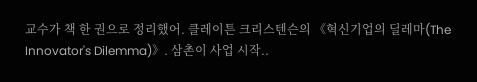교수가 책 한 권으로 정리했어. 클레이튼 크리스텐슨의 《혁신기업의 딜레마(The Innovator's Dilemma)》. 삼촌이 사업 시작..